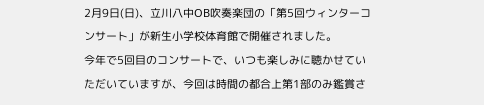2月9日(日)、立川八中OB吹奏楽団の「第5回ウィンターコンサート」が新生小学校体育館で開催されました。
今年で5回目のコンサートで、いつも楽しみに聴かせていただいていますが、今回は時間の都合上第1部のみ鑑賞さ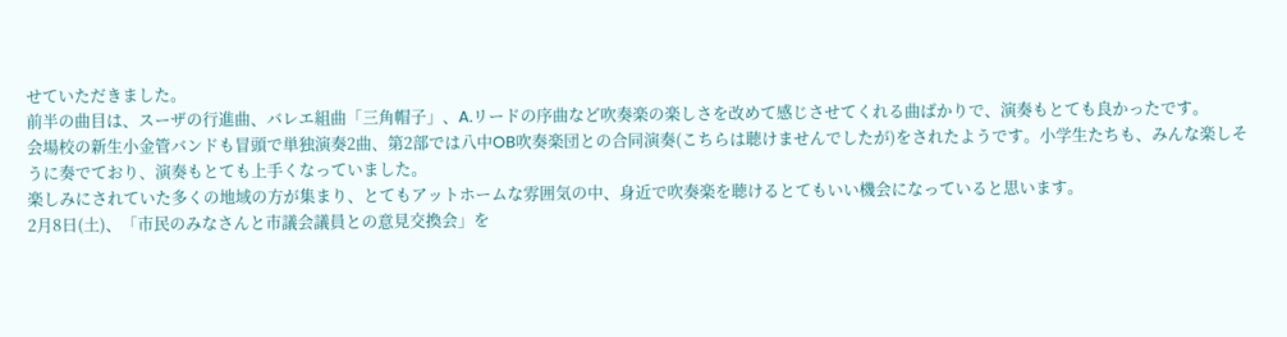せていただきました。
前半の曲目は、スーザの行進曲、バレエ組曲「三角帽子」、A.リードの序曲など吹奏楽の楽しさを改めて感じさせてくれる曲ばかりで、演奏もとても良かったです。
会場校の新生小金管バンドも冒頭で単独演奏2曲、第2部では八中OB吹奏楽団との合同演奏(こちらは聴けませんでしたが)をされたようです。小学生たちも、みんな楽しそうに奏でており、演奏もとても上手くなっていました。
楽しみにされていた多くの地域の方が集まり、とてもアットホームな雰囲気の中、身近で吹奏楽を聴けるとてもいい機会になっていると思います。
2月8日(土)、「市民のみなさんと市議会議員との意見交換会」を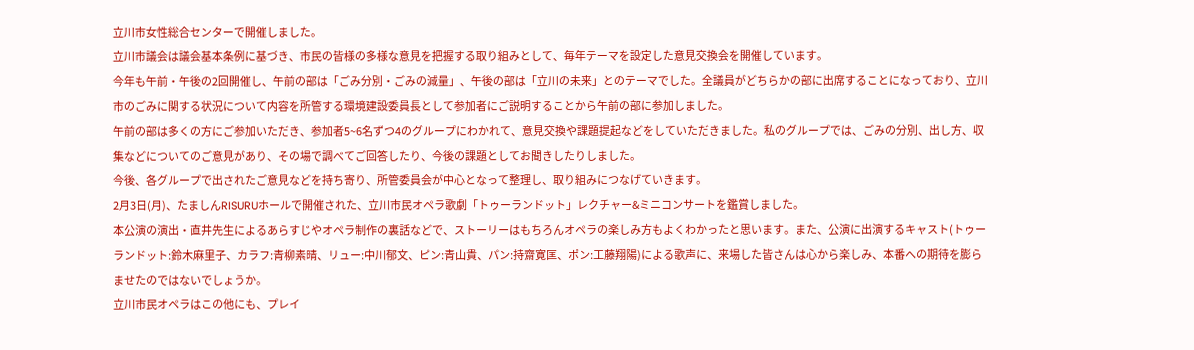立川市女性総合センターで開催しました。
立川市議会は議会基本条例に基づき、市民の皆様の多様な意見を把握する取り組みとして、毎年テーマを設定した意見交換会を開催しています。
今年も午前・午後の2回開催し、午前の部は「ごみ分別・ごみの減量」、午後の部は「立川の未来」とのテーマでした。全議員がどちらかの部に出席することになっており、立川市のごみに関する状況について内容を所管する環境建設委員長として参加者にご説明することから午前の部に参加しました。
午前の部は多くの方にご参加いただき、参加者5~6名ずつ4のグループにわかれて、意見交換や課題提起などをしていただきました。私のグループでは、ごみの分別、出し方、収集などについてのご意見があり、その場で調べてご回答したり、今後の課題としてお聞きしたりしました。
今後、各グループで出されたご意見などを持ち寄り、所管委員会が中心となって整理し、取り組みにつなげていきます。
2月3日(月)、たましんRISURUホールで開催された、立川市民オペラ歌劇「トゥーランドット」レクチャー&ミニコンサートを鑑賞しました。
本公演の演出・直井先生によるあらすじやオペラ制作の裏話などで、ストーリーはもちろんオペラの楽しみ方もよくわかったと思います。また、公演に出演するキャスト(トゥーランドット:鈴木麻里子、カラフ:青柳素晴、リュー:中川郁文、ピン:青山貴、パン:持齋寛匡、ポン:工藤翔陽)による歌声に、来場した皆さんは心から楽しみ、本番への期待を膨らませたのではないでしょうか。
立川市民オペラはこの他にも、プレイ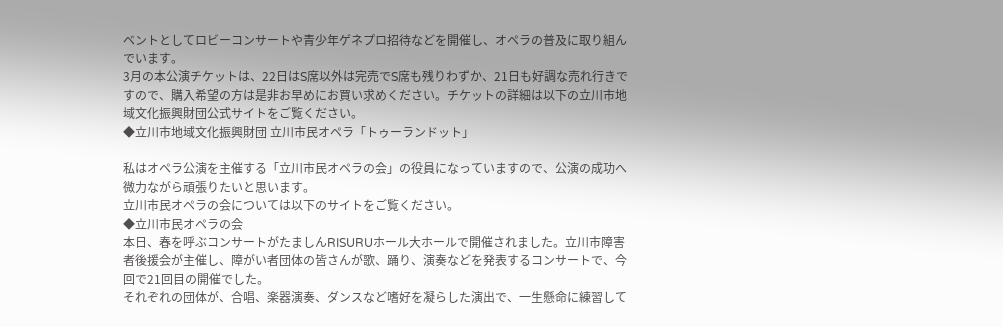ベントとしてロビーコンサートや青少年ゲネプロ招待などを開催し、オペラの普及に取り組んでいます。
3月の本公演チケットは、22日はS席以外は完売でS席も残りわずか、21日も好調な売れ行きですので、購入希望の方は是非お早めにお買い求めください。チケットの詳細は以下の立川市地域文化振興財団公式サイトをご覧ください。
◆立川市地域文化振興財団 立川市民オペラ「トゥーランドット」

私はオペラ公演を主催する「立川市民オペラの会」の役員になっていますので、公演の成功へ微力ながら頑張りたいと思います。
立川市民オペラの会については以下のサイトをご覧ください。
◆立川市民オペラの会
本日、春を呼ぶコンサートがたましんRISURUホール大ホールで開催されました。立川市障害者後援会が主催し、障がい者団体の皆さんが歌、踊り、演奏などを発表するコンサートで、今回で21回目の開催でした。
それぞれの団体が、合唱、楽器演奏、ダンスなど嗜好を凝らした演出で、一生懸命に練習して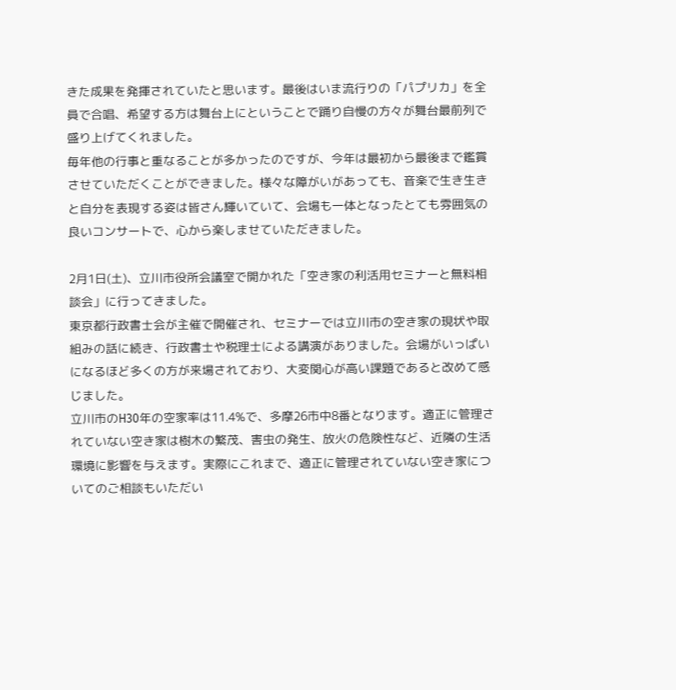きた成果を発揮されていたと思います。最後はいま流行りの「パプリカ」を全員で合唱、希望する方は舞台上にということで踊り自慢の方々が舞台最前列で盛り上げてくれました。
毎年他の行事と重なることが多かったのですが、今年は最初から最後まで鑑賞させていただくことができました。様々な障がいがあっても、音楽で生き生きと自分を表現する姿は皆さん輝いていて、会場も一体となったとても雰囲気の良いコンサートで、心から楽しませていただきました。

2月1日(土)、立川市役所会議室で開かれた「空き家の利活用セミナーと無料相談会」に行ってきました。
東京都行政書士会が主催で開催され、セミナーでは立川市の空き家の現状や取組みの話に続き、行政書士や税理士による講演がありました。会場がいっぱいになるほど多くの方が来場されており、大変関心が高い課題であると改めて感じました。
立川市のH30年の空家率は11.4%で、多摩26市中8番となります。適正に管理されていない空き家は樹木の繁茂、害虫の発生、放火の危険性など、近隣の生活環境に影響を与えます。実際にこれまで、適正に管理されていない空き家についてのご相談もいただい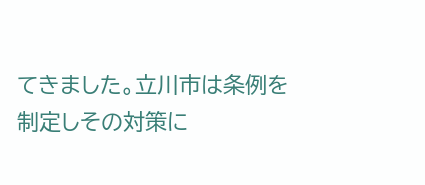てきました。立川市は条例を制定しその対策に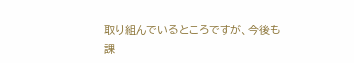取り組んでいるところですが、今後も課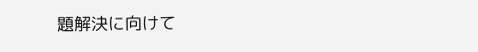題解決に向けて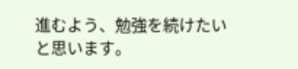進むよう、勉強を続けたいと思います。